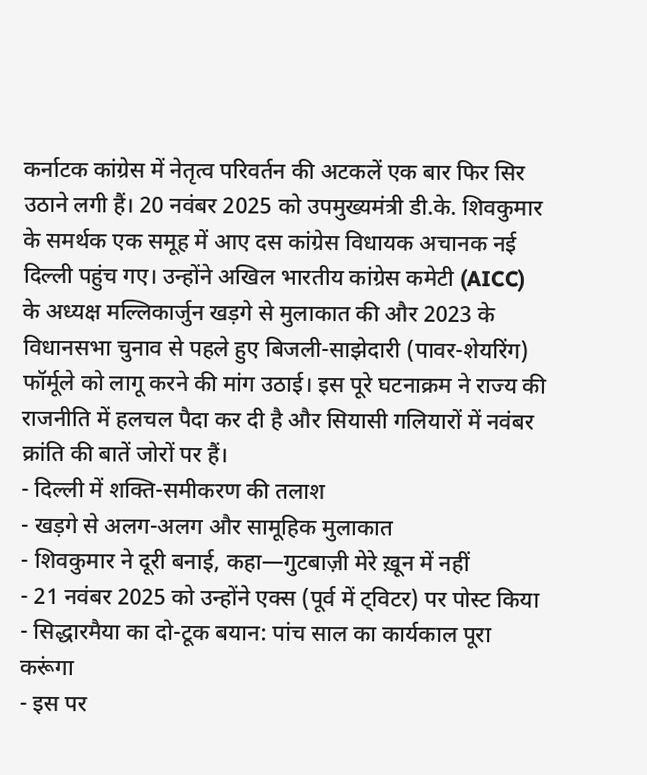कर्नाटक कांग्रेस में नेतृत्व परिवर्तन की अटकलें एक बार फिर सिर उठाने लगी हैं। 20 नवंबर 2025 को उपमुख्यमंत्री डी.के. शिवकुमार के समर्थक एक समूह में आए दस कांग्रेस विधायक अचानक नई दिल्ली पहुंच गए। उन्होंने अखिल भारतीय कांग्रेस कमेटी (AICC) के अध्यक्ष मल्लिकार्जुन खड़गे से मुलाकात की और 2023 के विधानसभा चुनाव से पहले हुए बिजली-साझेदारी (पावर-शेयरिंग) फॉर्मूले को लागू करने की मांग उठाई। इस पूरे घटनाक्रम ने राज्य की राजनीति में हलचल पैदा कर दी है और सियासी गलियारों में नवंबर क्रांति की बातें जोरों पर हैं।
- दिल्ली में शक्ति-समीकरण की तलाश
- खड़गे से अलग-अलग और सामूहिक मुलाकात
- शिवकुमार ने दूरी बनाई, कहा—गुटबाज़ी मेरे ख़ून में नहीं
- 21 नवंबर 2025 को उन्होंने एक्स (पूर्व में ट्विटर) पर पोस्ट किया
- सिद्धारमैया का दो-टूक बयान: पांच साल का कार्यकाल पूरा करूंगा
- इस पर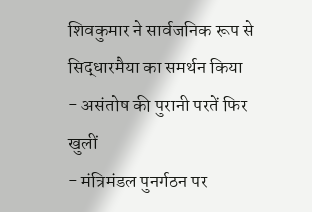शिवकुमार ने सार्वजनिक रूप से सिद्धारमैया का समर्थन किया
- असंतोष की पुरानी परतें फिर खुलीं
- मंत्रिमंडल पुनर्गठन पर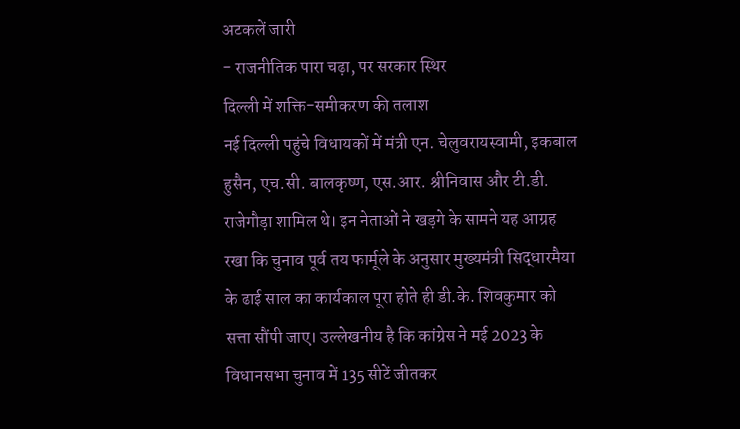अटकलें जारी
- राजनीतिक पारा चढ़ा, पर सरकार स्थिर
दिल्ली में शक्ति-समीकरण की तलाश
नई दिल्ली पहुंचे विधायकों में मंत्री एन. चेलुवरायस्वामी, इकबाल हुसैन, एच.सी. बालकृष्ण, एस.आर. श्रीनिवास और टी.डी. राजेगौड़ा शामिल थे। इन नेताओं ने खड़गे के सामने यह आग्रह रखा कि चुनाव पूर्व तय फार्मूले के अनुसार मुख्यमंत्री सिद्धारमैया के ढाई साल का कार्यकाल पूरा होते ही डी.के. शिवकुमार को सत्ता सौंपी जाए। उल्लेखनीय है कि कांग्रेस ने मई 2023 के विधानसभा चुनाव में 135 सीटें जीतकर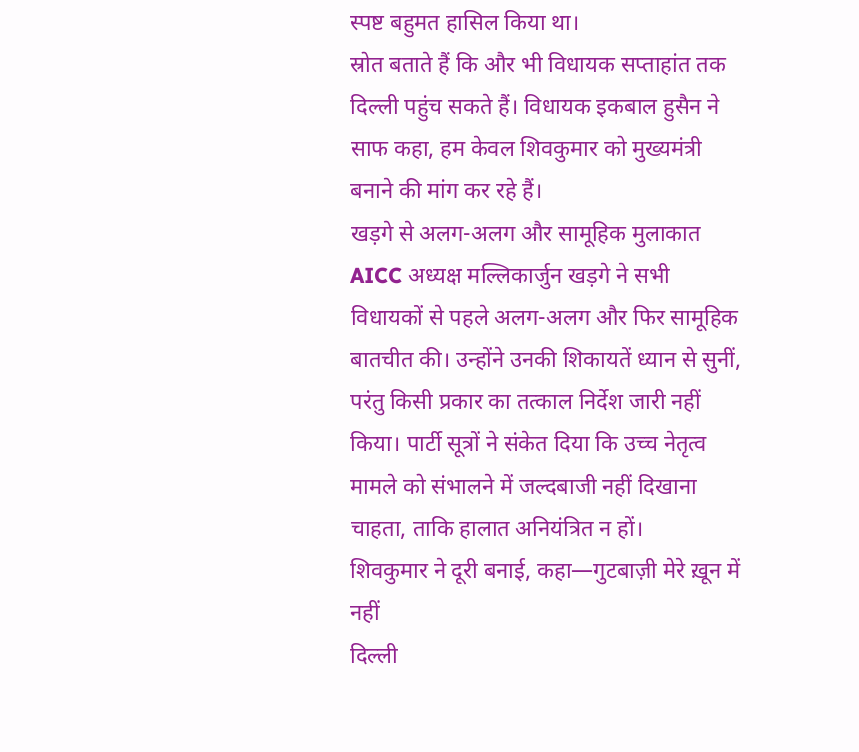स्पष्ट बहुमत हासिल किया था।
स्रोत बताते हैं कि और भी विधायक सप्ताहांत तक दिल्ली पहुंच सकते हैं। विधायक इकबाल हुसैन ने साफ कहा, हम केवल शिवकुमार को मुख्यमंत्री बनाने की मांग कर रहे हैं।
खड़गे से अलग-अलग और सामूहिक मुलाकात
AICC अध्यक्ष मल्लिकार्जुन खड़गे ने सभी विधायकों से पहले अलग-अलग और फिर सामूहिक बातचीत की। उन्होंने उनकी शिकायतें ध्यान से सुनीं, परंतु किसी प्रकार का तत्काल निर्देश जारी नहीं किया। पार्टी सूत्रों ने संकेत दिया कि उच्च नेतृत्व मामले को संभालने में जल्दबाजी नहीं दिखाना चाहता, ताकि हालात अनियंत्रित न हों।
शिवकुमार ने दूरी बनाई, कहा—गुटबाज़ी मेरे ख़ून में नहीं
दिल्ली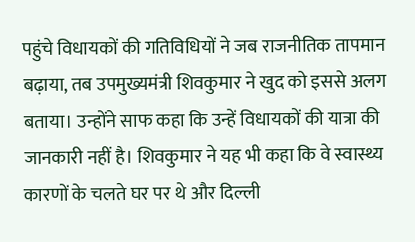पहुंचे विधायकों की गतिविधियों ने जब राजनीतिक तापमान बढ़ाया, तब उपमुख्यमंत्री शिवकुमार ने खुद को इससे अलग बताया। उन्होंने साफ कहा कि उन्हें विधायकों की यात्रा की जानकारी नहीं है। शिवकुमार ने यह भी कहा कि वे स्वास्थ्य कारणों के चलते घर पर थे और दिल्ली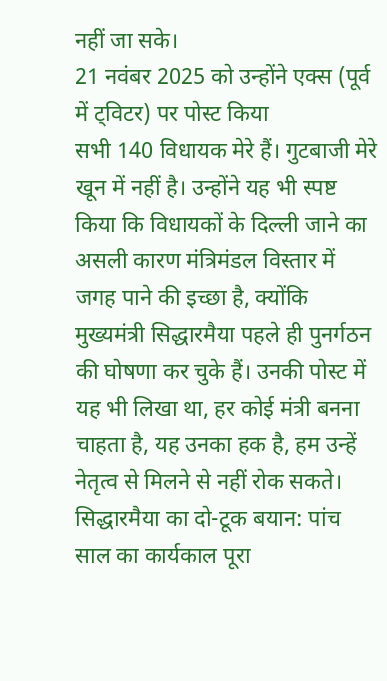नहीं जा सके।
21 नवंबर 2025 को उन्होंने एक्स (पूर्व में ट्विटर) पर पोस्ट किया
सभी 140 विधायक मेरे हैं। गुटबाजी मेरे खून में नहीं है। उन्होंने यह भी स्पष्ट किया कि विधायकों के दिल्ली जाने का असली कारण मंत्रिमंडल विस्तार में जगह पाने की इच्छा है, क्योंकि मुख्यमंत्री सिद्धारमैया पहले ही पुनर्गठन की घोषणा कर चुके हैं। उनकी पोस्ट में यह भी लिखा था, हर कोई मंत्री बनना चाहता है, यह उनका हक है, हम उन्हें नेतृत्व से मिलने से नहीं रोक सकते।
सिद्धारमैया का दो-टूक बयान: पांच साल का कार्यकाल पूरा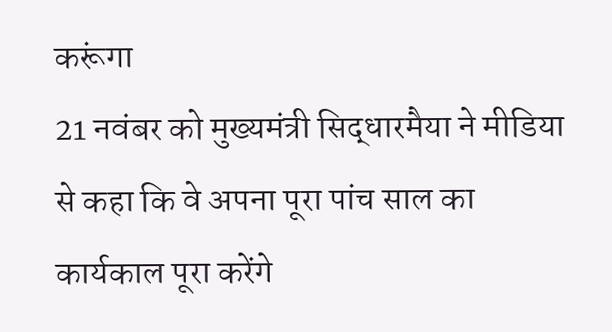करूंगा
21 नवंबर को मुख्यमंत्री सिद्धारमैया ने मीडिया से कहा कि वे अपना पूरा पांच साल का कार्यकाल पूरा करेंगे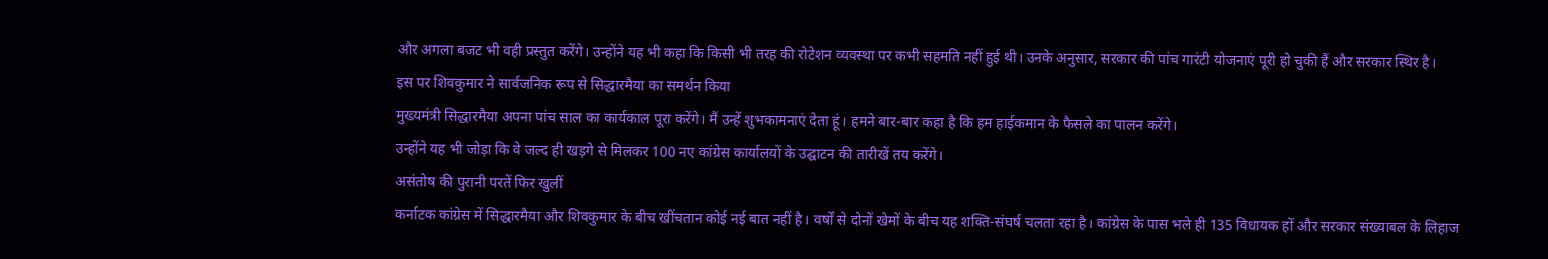और अगला बजट भी वही प्रस्तुत करेंगे। उन्होंने यह भी कहा कि किसी भी तरह की रोटेशन व्यवस्था पर कभी सहमति नहीं हुई थी। उनके अनुसार, सरकार की पांच गारंटी योजनाएं पूरी हो चुकी हैं और सरकार स्थिर है।
इस पर शिवकुमार ने सार्वजनिक रूप से सिद्धारमैया का समर्थन किया
मुख्यमंत्री सिद्धारमैया अपना पांच साल का कार्यकाल पूरा करेंगे। मैं उन्हें शुभकामनाएं देता हूं। हमने बार-बार कहा है कि हम हाईकमान के फैसले का पालन करेंगे।
उन्होंने यह भी जोड़ा कि वे जल्द ही खड़गे से मिलकर 100 नए कांग्रेस कार्यालयों के उद्घाटन की तारीखें तय करेंगे।
असंतोष की पुरानी परतें फिर खुलीं
कर्नाटक कांग्रेस में सिद्धारमैया और शिवकुमार के बीच खींचतान कोई नई बात नहीं है। वर्षों से दोनों खेमों के बीच यह शक्ति-संघर्ष चलता रहा है। कांग्रेस के पास भले ही 135 विधायक हों और सरकार संख्याबल के लिहाज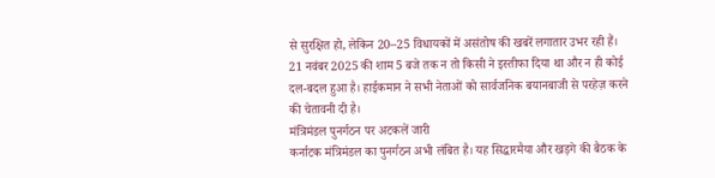से सुरक्षित हो, लेकिन 20–25 विधायकों में असंतोष की खबरें लगातार उभर रही हैं।
21 नवंबर 2025 की शाम 5 बजे तक न तो किसी ने इस्तीफा दिया था और न ही कोई दल-बदल हुआ है। हाईकमान ने सभी नेताओं को सार्वजनिक बयानबाजी से परहेज़ करने की चेतावनी दी है।
मंत्रिमंडल पुनर्गठन पर अटकलें जारी
कर्नाटक मंत्रिमंडल का पुनर्गठन अभी लंबित है। यह सिद्धारमैया और खड़गे की बैठक के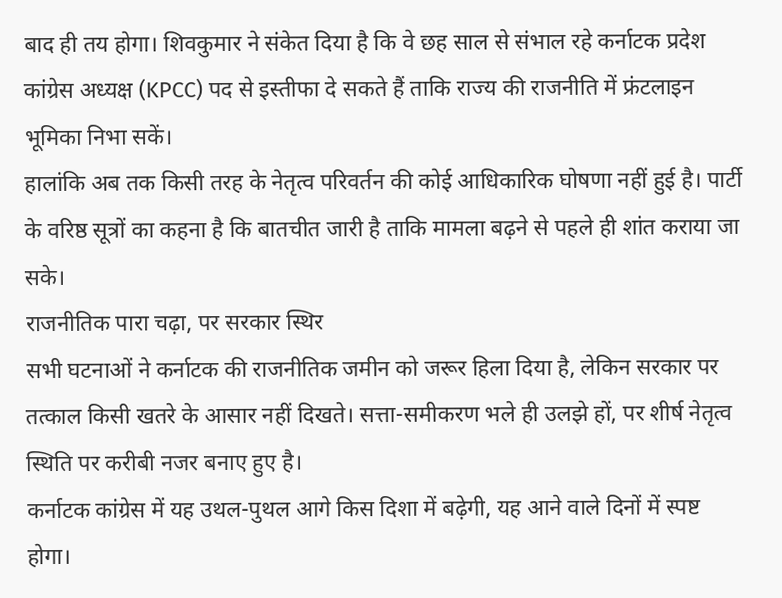बाद ही तय होगा। शिवकुमार ने संकेत दिया है कि वे छह साल से संभाल रहे कर्नाटक प्रदेश कांग्रेस अध्यक्ष (KPCC) पद से इस्तीफा दे सकते हैं ताकि राज्य की राजनीति में फ्रंटलाइन भूमिका निभा सकें।
हालांकि अब तक किसी तरह के नेतृत्व परिवर्तन की कोई आधिकारिक घोषणा नहीं हुई है। पार्टी के वरिष्ठ सूत्रों का कहना है कि बातचीत जारी है ताकि मामला बढ़ने से पहले ही शांत कराया जा सके।
राजनीतिक पारा चढ़ा, पर सरकार स्थिर
सभी घटनाओं ने कर्नाटक की राजनीतिक जमीन को जरूर हिला दिया है, लेकिन सरकार पर तत्काल किसी खतरे के आसार नहीं दिखते। सत्ता-समीकरण भले ही उलझे हों, पर शीर्ष नेतृत्व स्थिति पर करीबी नजर बनाए हुए है।
कर्नाटक कांग्रेस में यह उथल-पुथल आगे किस दिशा में बढ़ेगी, यह आने वाले दिनों में स्पष्ट होगा।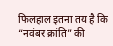फिलहाल इतना तय है कि “नवंबर क्रांति” की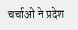चर्चाओं ने प्रदेश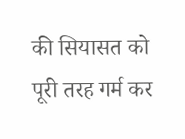की सियासत को पूरी तरह गर्म कर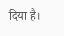दिया है।